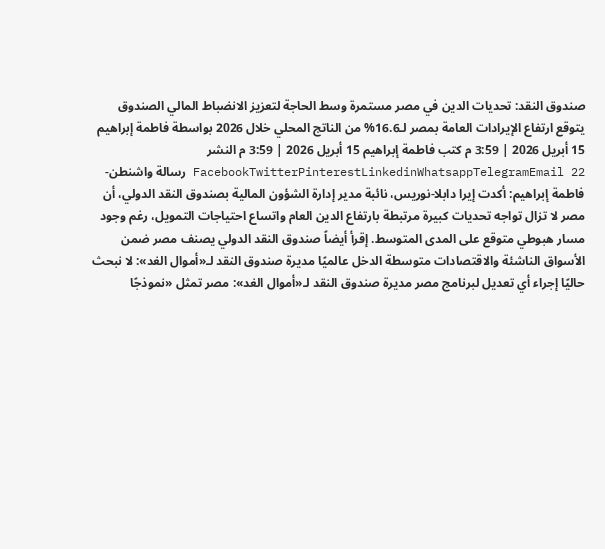صندوق النقد: تحديات الدين في مصر مستمرة وسط الحاجة لتعزيز الانضباط المالي الصندوق يتوقع ارتفاع الإيرادات العامة بمصر لـ16.6% من الناتج المحلي خلال 2026 بواسطة فاطمة إبراهيم 15 أبريل 2026 | 3:59 م كتب فاطمة إبراهيم 15 أبريل 2026 | 3:59 م النشر FacebookTwitterPinterestLinkedinWhatsappTelegramEmail 22 رسالة واشنطن- فاطمة إبراهيم: أكدت إيرا دابلا-نوريس، نائبة مدير إدارة الشؤون المالية بصندوق النقد الدولي، أن مصر لا تزال تواجه تحديات كبيرة مرتبطة بارتفاع الدين العام واتساع احتياجات التمويل، رغم وجود مسار هبوطي متوقع على المدى المتوسط. إقرأ أيضاً صندوق النقد الدولي يصنف مصر ضمن الأسواق الناشئة والاقتصادات متوسطة الدخل عالميًا مديرة صندوق النقد لـ«أموال الغد»: لا نبحث حاليًا إجراء أي تعديل لبرنامج مصر مديرة صندوق النقد لـ«أموال الغد»: مصر تمثل «نموذجًا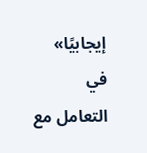إيجابيًا» في التعامل مع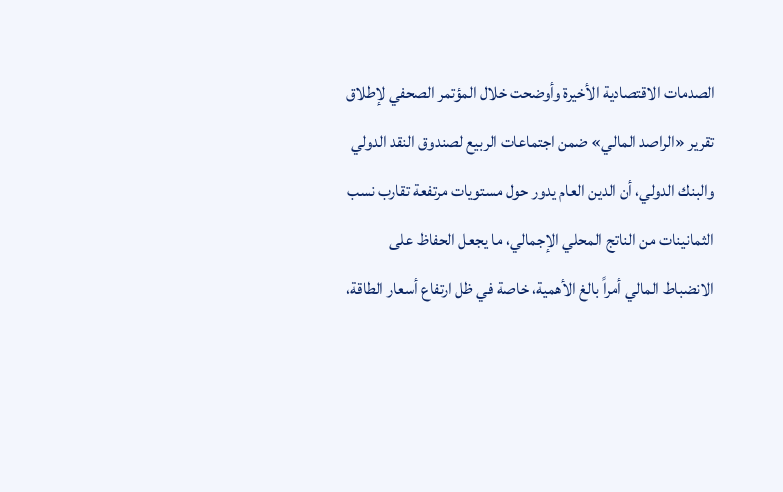الصدمات الاقتصادية الأخيرة وأوضحت خلال المؤتمر الصحفي لإطلاق تقرير «الراصد المالي» ضمن اجتماعات الربيع لصندوق النقد الدولي والبنك الدولي، أن الدين العام يدور حول مستويات مرتفعة تقارب نسب الثمانينات من الناتج المحلي الإجمالي، ما يجعل الحفاظ على الانضباط المالي أمراً بالغ الأهمية، خاصة في ظل ارتفاع أسعار الطاقة،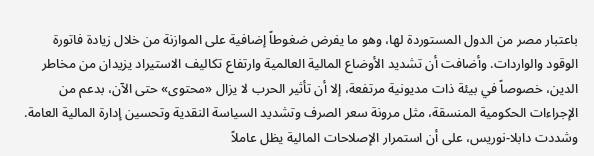باعتبار مصر من الدول المستوردة لها، وهو ما يفرض ضغوطاً إضافية على الموازنة من خلال زيادة فاتورة الوقود والواردات. وأضافت أن تشديد الأوضاع المالية العالمية وارتفاع تكاليف الاستيراد يزيدان من مخاطر الدين، خصوصاً في بيئة ذات مديونية مرتفعة، إلا أن تأثير الحرب لا يزال «محتوى» حتى الآن، بدعم من الإجراءات الحكومية المنسقة، مثل مرونة سعر الصرف وتشديد السياسة النقدية وتحسين إدارة المالية العامة. وشددت دابلا-نوريس، على أن استمرار الإصلاحات المالية يظل عاملاً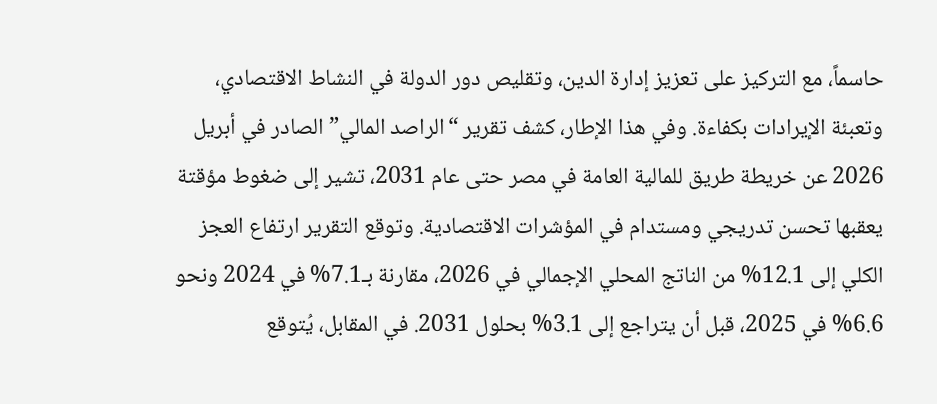حاسماً، مع التركيز على تعزيز إدارة الدين، وتقليص دور الدولة في النشاط الاقتصادي، وتعبئة الإيرادات بكفاءة. وفي هذا الإطار، كشف تقرير “الراصد المالي” الصادر في أبريل 2026 عن خريطة طريق للمالية العامة في مصر حتى عام 2031، تشير إلى ضغوط مؤقتة يعقبها تحسن تدريجي ومستدام في المؤشرات الاقتصادية. وتوقع التقرير ارتفاع العجز الكلي إلى 12.1% من الناتج المحلي الإجمالي في 2026، مقارنة بـ7.1% في 2024 ونحو 6.6% في 2025، قبل أن يتراجع إلى 3.1% بحلول 2031. في المقابل، يُتوقع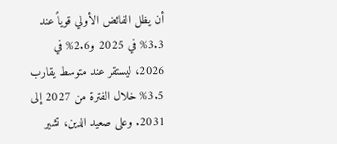أن يظل الفائض الأولي قوياً عند 3.3% في 2025 و2.6% في 2026، ليستقر عند متوسط يقارب 3.5% خلال الفترة من 2027 إلى 2031. وعلى صعيد الدين، تشير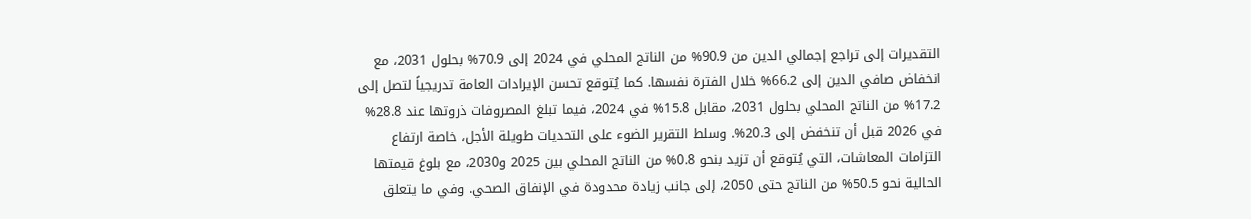التقديرات إلى تراجع إجمالي الدين من 90.9% من الناتج المحلي في 2024 إلى 70.9% بحلول 2031، مع انخفاض صافي الدين إلى 66.2% خلال الفترة نفسها. كما يُتوقع تحسن الإيرادات العامة تدريجياً لتصل إلى 17.2% من الناتج المحلي بحلول 2031، مقابل 15.8% في 2024، فيما تبلغ المصروفات ذروتها عند 28.8% في 2026 قبل أن تنخفض إلى 20.3%. وسلط التقرير الضوء على التحديات طويلة الأجل، خاصة ارتفاع التزامات المعاشات، التي يُتوقع أن تزيد بنحو 0.8% من الناتج المحلي بين 2025 و2030، مع بلوغ قيمتها الحالية نحو 50.5% من الناتج حتى 2050، إلى جانب زيادة محدودة في الإنفاق الصحي. وفي ما يتعلق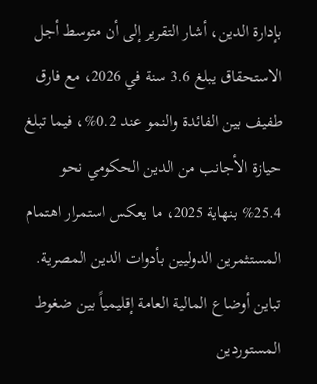بإدارة الدين، أشار التقرير إلى أن متوسط أجل الاستحقاق يبلغ 3.6 سنة في 2026، مع فارق طفيف بين الفائدة والنمو عند 0.2%، فيما تبلغ حيازة الأجانب من الدين الحكومي نحو 25.4% بنهاية 2025، ما يعكس استمرار اهتمام المستثمرين الدوليين بأدوات الدين المصرية. تباين أوضاع المالية العامة إقليمياً بين ضغوط المستوردين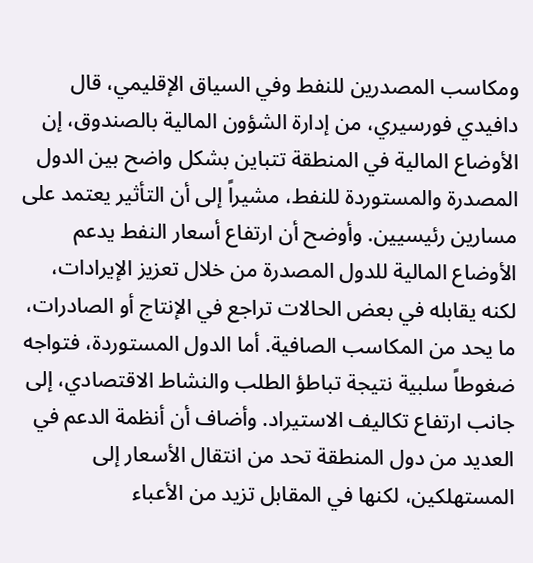ومكاسب المصدرين للنفط وفي السياق الإقليمي، قال دافيدي فورسيري، من إدارة الشؤون المالية بالصندوق، إن الأوضاع المالية في المنطقة تتباين بشكل واضح بين الدول المصدرة والمستوردة للنفط، مشيراً إلى أن التأثير يعتمد على مسارين رئيسيين. وأوضح أن ارتفاع أسعار النفط يدعم الأوضاع المالية للدول المصدرة من خلال تعزيز الإيرادات، لكنه يقابله في بعض الحالات تراجع في الإنتاج أو الصادرات، ما يحد من المكاسب الصافية. أما الدول المستوردة، فتواجه ضغوطاً سلبية نتيجة تباطؤ الطلب والنشاط الاقتصادي، إلى جانب ارتفاع تكاليف الاستيراد. وأضاف أن أنظمة الدعم في العديد من دول المنطقة تحد من انتقال الأسعار إلى المستهلكين، لكنها في المقابل تزيد من الأعباء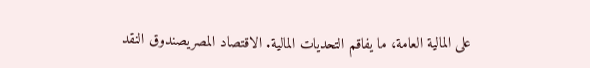على المالية العامة، ما يفاقم التحديات المالية. الاقتصاد المصريصندوق النقد